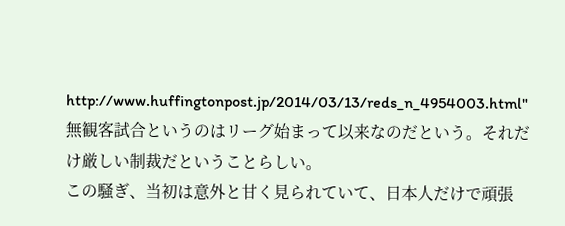http://www.huffingtonpost.jp/2014/03/13/reds_n_4954003.html"
無観客試合というのはリーグ始まって以来なのだという。それだけ厳しい制裁だということらしい。
この騒ぎ、当初は意外と甘く見られていて、日本人だけで頑張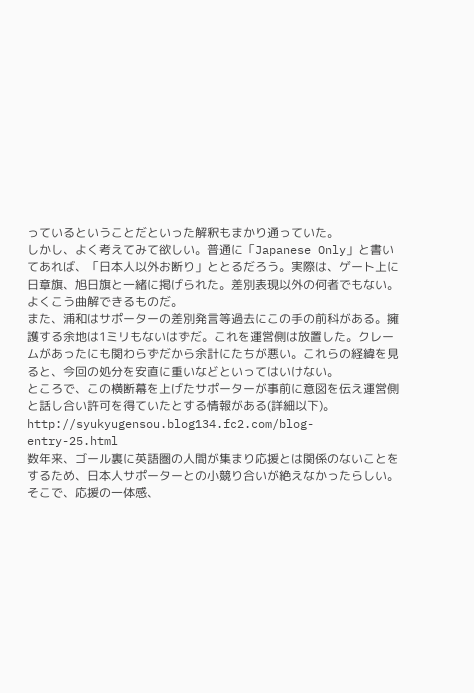っているということだといった解釈もまかり通っていた。
しかし、よく考えてみて欲しい。普通に「Japanese Only」と書いてあれば、「日本人以外お断り」ととるだろう。実際は、ゲート上に日章旗、旭日旗と一緒に掲げられた。差別表現以外の何者でもない。よくこう曲解できるものだ。
また、浦和はサポーターの差別発言等過去にこの手の前科がある。擁護する余地は1ミリもないはずだ。これを運営側は放置した。クレームがあったにも関わらずだから余計にたちが悪い。これらの経緯を見ると、今回の処分を安直に重いなどといってはいけない。
ところで、この横断幕を上げたサポーターが事前に意図を伝え運営側と話し合い許可を得ていたとする情報がある(詳細以下)。
http://syukyugensou.blog134.fc2.com/blog-entry-25.html
数年来、ゴール裏に英語圏の人間が集まり応援とは関係のないことをするため、日本人サポーターとの小競り合いが絶えなかったらしい。そこで、応援の一体感、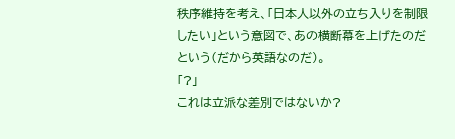秩序維持を考え、「日本人以外の立ち入りを制限したい」という意図で、あの横断幕を上げたのだという(だから英語なのだ)。
「?」
これは立派な差別ではないか?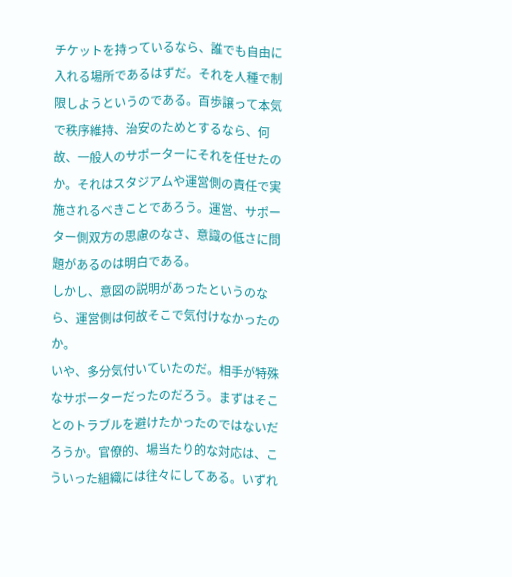チケットを持っているなら、誰でも自由に入れる場所であるはずだ。それを人種で制限しようというのである。百歩譲って本気で秩序維持、治安のためとするなら、何故、一般人のサポーターにそれを任せたのか。それはスタジアムや運営側の責任で実施されるべきことであろう。運営、サポーター側双方の思慮のなさ、意識の低さに問題があるのは明白である。
しかし、意図の説明があったというのなら、運営側は何故そこで気付けなかったのか。
いや、多分気付いていたのだ。相手が特殊なサポーターだったのだろう。まずはそことのトラブルを避けたかったのではないだろうか。官僚的、場当たり的な対応は、こういった組織には往々にしてある。いずれ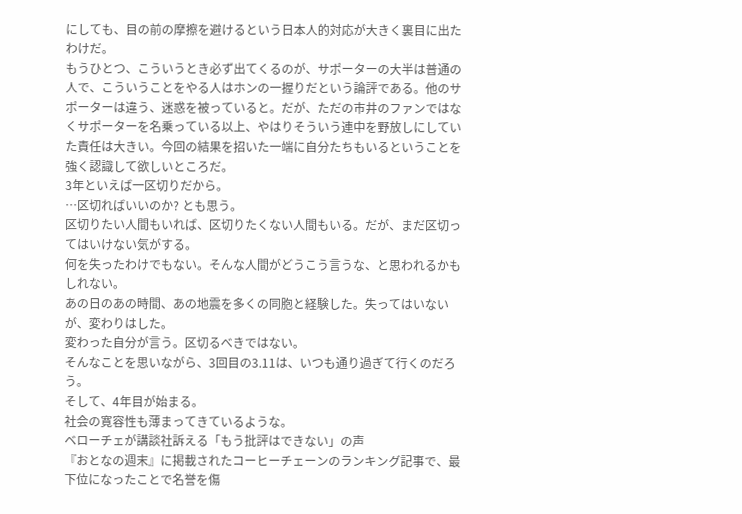にしても、目の前の摩擦を避けるという日本人的対応が大きく裏目に出たわけだ。
もうひとつ、こういうとき必ず出てくるのが、サポーターの大半は普通の人で、こういうことをやる人はホンの一握りだという論評である。他のサポーターは違う、迷惑を被っていると。だが、ただの市井のファンではなくサポーターを名乗っている以上、やはりそういう連中を野放しにしていた責任は大きい。今回の結果を招いた一端に自分たちもいるということを強く認識して欲しいところだ。
3年といえば一区切りだから。
…区切ればいいのか? とも思う。
区切りたい人間もいれば、区切りたくない人間もいる。だが、まだ区切ってはいけない気がする。
何を失ったわけでもない。そんな人間がどうこう言うな、と思われるかもしれない。
あの日のあの時間、あの地震を多くの同胞と経験した。失ってはいないが、変わりはした。
変わった自分が言う。区切るべきではない。
そんなことを思いながら、3回目の3.11は、いつも通り過ぎて行くのだろう。
そして、4年目が始まる。
社会の寛容性も薄まってきているような。
ベローチェが講談社訴える「もう批評はできない」の声
『おとなの週末』に掲載されたコーヒーチェーンのランキング記事で、最下位になったことで名誉を傷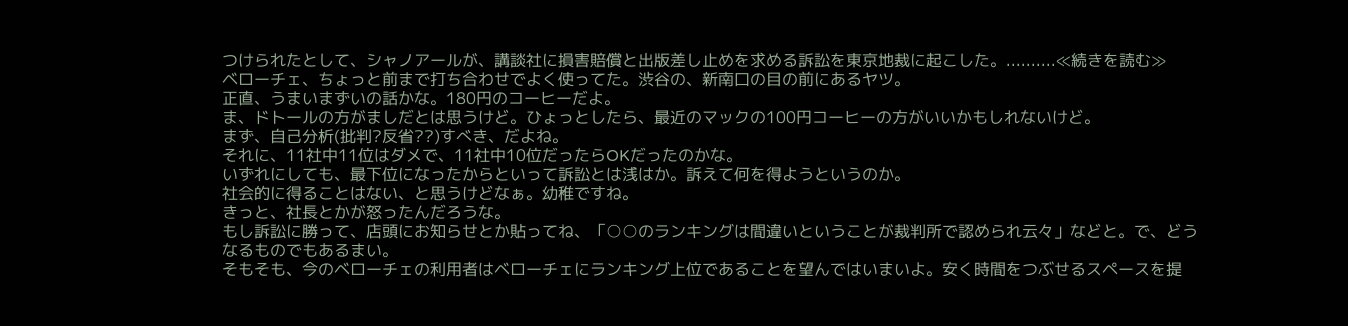つけられたとして、シャノアールが、講談社に損害賠償と出版差し止めを求める訴訟を東京地裁に起こした。..........≪続きを読む≫
ベローチェ、ちょっと前まで打ち合わせでよく使ってた。渋谷の、新南口の目の前にあるヤツ。
正直、うまいまずいの話かな。180円のコーヒーだよ。
ま、ドトールの方がましだとは思うけど。ひょっとしたら、最近のマックの100円コーヒーの方がいいかもしれないけど。
まず、自己分析(批判?反省??)すべき、だよね。
それに、11社中11位はダメで、11社中10位だったらOKだったのかな。
いずれにしても、最下位になったからといって訴訟とは浅はか。訴えて何を得ようというのか。
社会的に得ることはない、と思うけどなぁ。幼稚ですね。
きっと、社長とかが怒ったんだろうな。
もし訴訟に勝って、店頭にお知らせとか貼ってね、「○○のランキングは間違いということが裁判所で認められ云々」などと。で、どうなるものでもあるまい。
そもそも、今のベローチェの利用者はベローチェにランキング上位であることを望んではいまいよ。安く時間をつぶせるスペースを提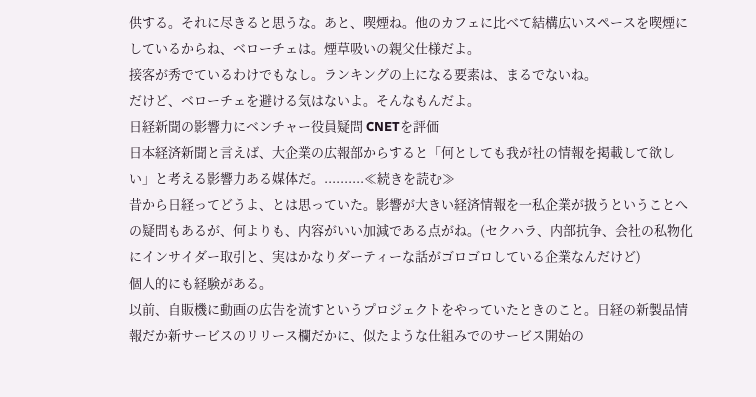供する。それに尽きると思うな。あと、喫煙ね。他のカフェに比べて結構広いスペースを喫煙にしているからね、ベローチェは。煙草吸いの親父仕様だよ。
接客が秀でているわけでもなし。ランキングの上になる要素は、まるでないね。
だけど、ベローチェを避ける気はないよ。そんなもんだよ。
日経新聞の影響力にベンチャー役員疑問 CNETを評価
日本経済新聞と言えば、大企業の広報部からすると「何としても我が社の情報を掲載して欲しい」と考える影響力ある媒体だ。..........≪続きを読む≫
昔から日経ってどうよ、とは思っていた。影響が大きい経済情報を一私企業が扱うということへの疑問もあるが、何よりも、内容がいい加減である点がね。(セクハラ、内部抗争、会社の私物化にインサイダー取引と、実はかなりダーティーな話がゴロゴロしている企業なんだけど)
個人的にも経験がある。
以前、自販機に動画の広告を流すというプロジェクトをやっていたときのこと。日経の新製品情報だか新サービスのリリース欄だかに、似たような仕組みでのサービス開始の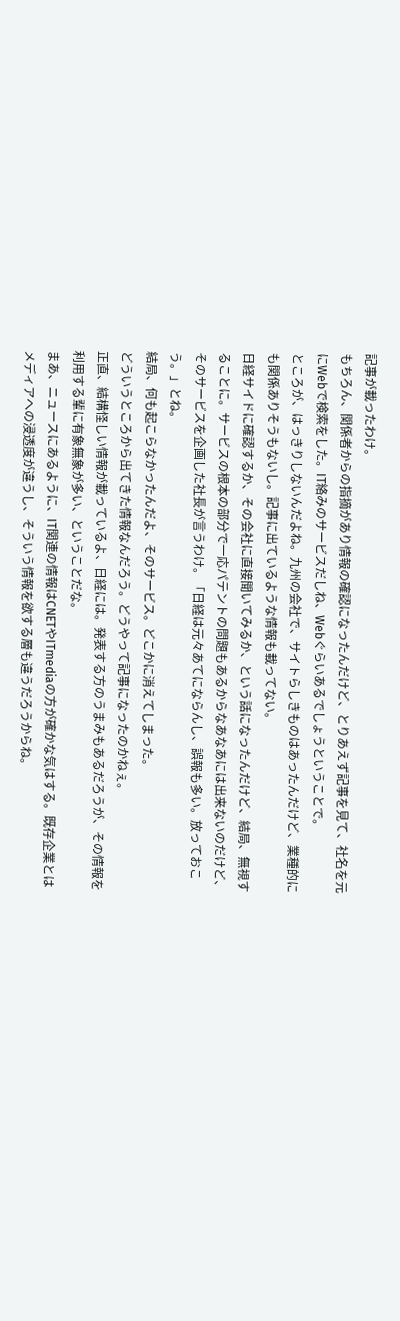記事が載ったわけ。
もちろん、関係者からの指摘があり情報の確認になったんだけど、とりあえず記事を見て、社名を元にWebで検索をした。IT絡みのサービスだしね、Webぐらいあるでしょうということで。
ところが、はっきりしないんだよね。九州の会社で、サイトらしきものはあったんだけど、業種的にも関係ありそうもないし。記事に出ているような情報も載ってない。
日経サイドに確認するか、その会社に直接聞いてみるか、という話になったんだけど、結局、無視することに。サービスの根本の部分で一応パテントの問題もあるからなあなあには出来ないのだけど、そのサービスを企画した社長が言うわけ。「日経は元々あてにならんし、誤報も多い。放っておこう。」とね。
結局、何も起こらなかったんだよ、そのサービス。どこかに消えてしまった。
どういうところから出てきた情報なんだろう。どうやって記事になったのかねぇ。
正直、結構怪しい情報が載っているよ、日経には。発表する方のうまみもあるだろうが、その情報を利用する輩に有象無象が多い、ということだな。
まあ、ニュースにあるように、IT関連の情報はCNETやITmediaの方が確かな気はする。既存企業とはメディアへの浸透度が違うし、そういう情報を欲する層も違うだろうからね。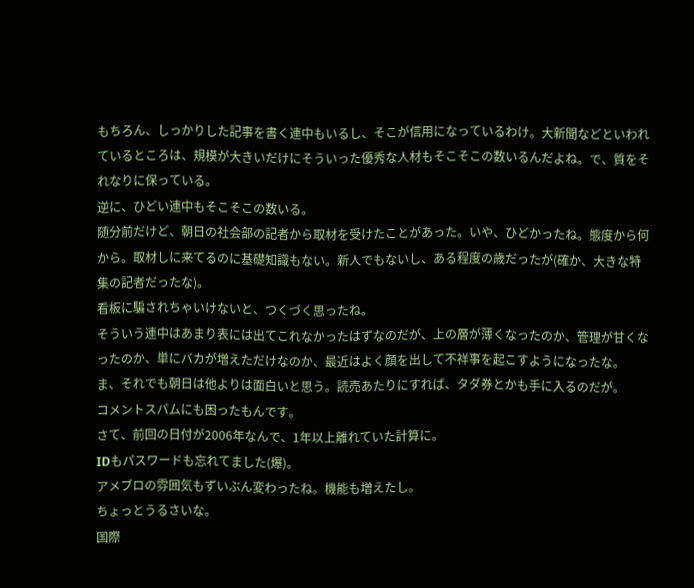もちろん、しっかりした記事を書く連中もいるし、そこが信用になっているわけ。大新聞などといわれているところは、規模が大きいだけにそういった優秀な人材もそこそこの数いるんだよね。で、質をそれなりに保っている。
逆に、ひどい連中もそこそこの数いる。
随分前だけど、朝日の社会部の記者から取材を受けたことがあった。いや、ひどかったね。態度から何から。取材しに来てるのに基礎知識もない。新人でもないし、ある程度の歳だったが(確か、大きな特集の記者だったな)。
看板に騙されちゃいけないと、つくづく思ったね。
そういう連中はあまり表には出てこれなかったはずなのだが、上の層が薄くなったのか、管理が甘くなったのか、単にバカが増えただけなのか、最近はよく顔を出して不祥事を起こすようになったな。
ま、それでも朝日は他よりは面白いと思う。読売あたりにすれば、タダ券とかも手に入るのだが。
コメントスパムにも困ったもんです。
さて、前回の日付が2006年なんで、1年以上離れていた計算に。
IDもパスワードも忘れてました(爆)。
アメブロの雰囲気もずいぶん変わったね。機能も増えたし。
ちょっとうるさいな。
国際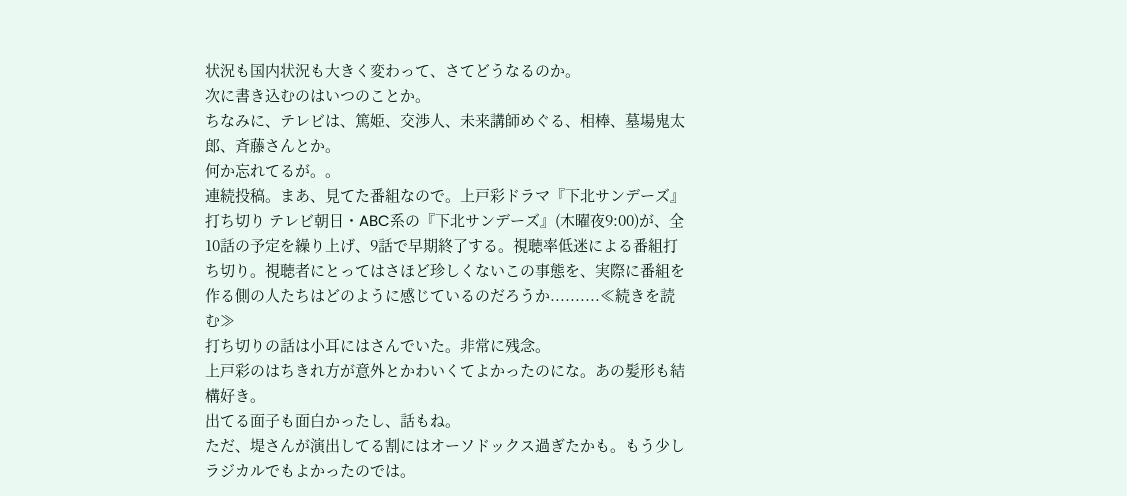状況も国内状況も大きく変わって、さてどうなるのか。
次に書き込むのはいつのことか。
ちなみに、テレビは、篤姫、交渉人、未来講師めぐる、相棒、墓場鬼太郎、斉藤さんとか。
何か忘れてるが。。
連続投稿。まあ、見てた番組なので。上戸彩ドラマ『下北サンデーズ』打ち切り テレビ朝日・ABC系の『下北サンデーズ』(木曜夜9:00)が、全10話の予定を繰り上げ、9話で早期終了する。視聴率低迷による番組打ち切り。視聴者にとってはさほど珍しくないこの事態を、実際に番組を作る側の人たちはどのように感じているのだろうか..........≪続きを読む≫
打ち切りの話は小耳にはさんでいた。非常に残念。
上戸彩のはちきれ方が意外とかわいくてよかったのにな。あの髪形も結構好き。
出てる面子も面白かったし、話もね。
ただ、堤さんが演出してる割にはオーソドックス過ぎたかも。もう少しラジカルでもよかったのでは。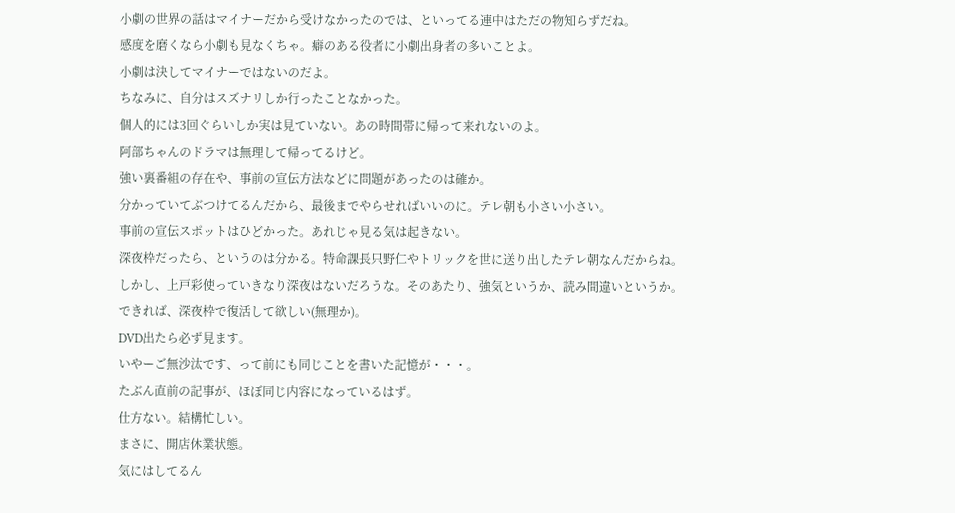小劇の世界の話はマイナーだから受けなかったのでは、といってる連中はただの物知らずだね。
感度を磨くなら小劇も見なくちゃ。癖のある役者に小劇出身者の多いことよ。
小劇は決してマイナーではないのだよ。
ちなみに、自分はスズナリしか行ったことなかった。
個人的には3回ぐらいしか実は見ていない。あの時間帯に帰って来れないのよ。
阿部ちゃんのドラマは無理して帰ってるけど。
強い裏番組の存在や、事前の宣伝方法などに問題があったのは確か。
分かっていてぶつけてるんだから、最後までやらせればいいのに。テレ朝も小さい小さい。
事前の宣伝スポットはひどかった。あれじゃ見る気は起きない。
深夜枠だったら、というのは分かる。特命課長只野仁やトリックを世に送り出したテレ朝なんだからね。
しかし、上戸彩使っていきなり深夜はないだろうな。そのあたり、強気というか、読み間違いというか。
できれば、深夜枠で復活して欲しい(無理か)。
DVD出たら必ず見ます。
いやーご無沙汰です、って前にも同じことを書いた記憶が・・・。
たぶん直前の記事が、ほぼ同じ内容になっているはず。
仕方ない。結構忙しい。
まさに、開店休業状態。
気にはしてるん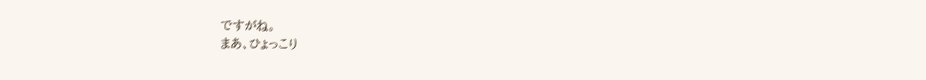ですがね。
まあ、ひょっこり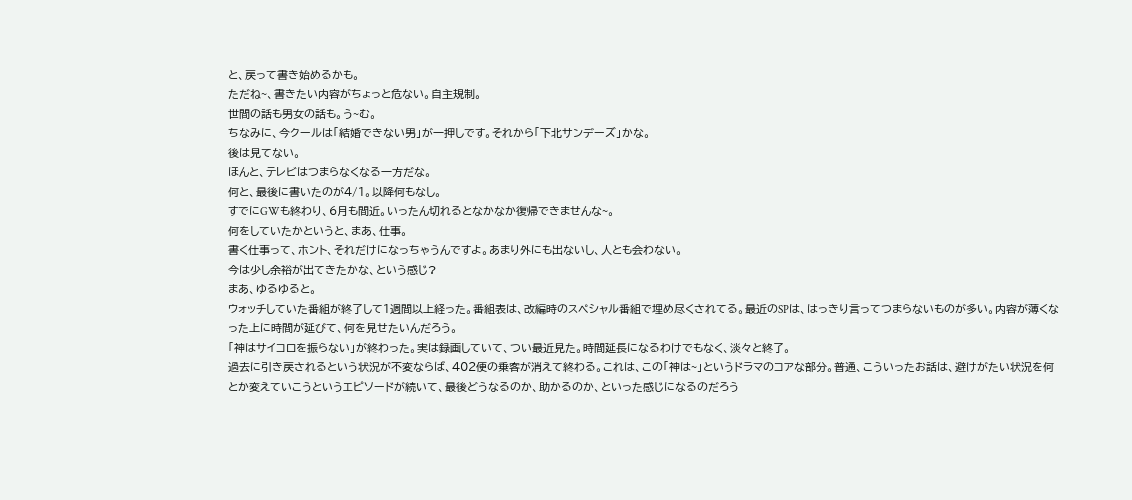と、戻って書き始めるかも。
ただね~、書きたい内容がちょっと危ない。自主規制。
世間の話も男女の話も。う~む。
ちなみに、今クールは「結婚できない男」が一押しです。それから「下北サンデーズ」かな。
後は見てない。
ほんと、テレビはつまらなくなる一方だな。
何と、最後に書いたのが4/1。以降何もなし。
すでにGWも終わり、6月も間近。いったん切れるとなかなか復帰できませんな~。
何をしていたかというと、まあ、仕事。
書く仕事って、ホント、それだけになっちゃうんですよ。あまり外にも出ないし、人とも会わない。
今は少し余裕が出てきたかな、という感じ?
まあ、ゆるゆると。
ウォッチしていた番組が終了して1週間以上経った。番組表は、改編時のスペシャル番組で埋め尽くされてる。最近のSPは、はっきり言ってつまらないものが多い。内容が薄くなった上に時間が延びて、何を見せたいんだろう。
「神はサイコロを振らない」が終わった。実は録画していて、つい最近見た。時間延長になるわけでもなく、淡々と終了。
過去に引き戻されるという状況が不変ならば、402便の乗客が消えて終わる。これは、この「神は~」というドラマのコアな部分。普通、こういったお話は、避けがたい状況を何とか変えていこうというエピソードが続いて、最後どうなるのか、助かるのか、といった感じになるのだろう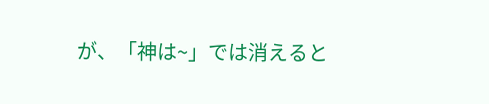が、「神は~」では消えると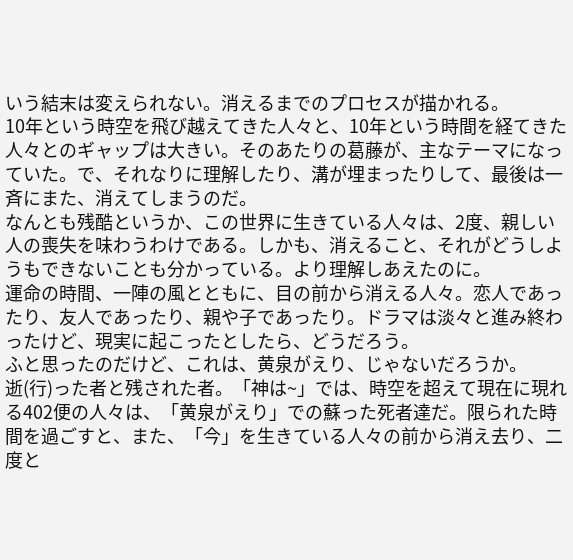いう結末は変えられない。消えるまでのプロセスが描かれる。
10年という時空を飛び越えてきた人々と、10年という時間を経てきた人々とのギャップは大きい。そのあたりの葛藤が、主なテーマになっていた。で、それなりに理解したり、溝が埋まったりして、最後は一斉にまた、消えてしまうのだ。
なんとも残酷というか、この世界に生きている人々は、2度、親しい人の喪失を味わうわけである。しかも、消えること、それがどうしようもできないことも分かっている。より理解しあえたのに。
運命の時間、一陣の風とともに、目の前から消える人々。恋人であったり、友人であったり、親や子であったり。ドラマは淡々と進み終わったけど、現実に起こったとしたら、どうだろう。
ふと思ったのだけど、これは、黄泉がえり、じゃないだろうか。
逝(行)った者と残された者。「神は~」では、時空を超えて現在に現れる402便の人々は、「黄泉がえり」での蘇った死者達だ。限られた時間を過ごすと、また、「今」を生きている人々の前から消え去り、二度と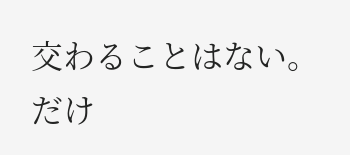交わることはない。だけ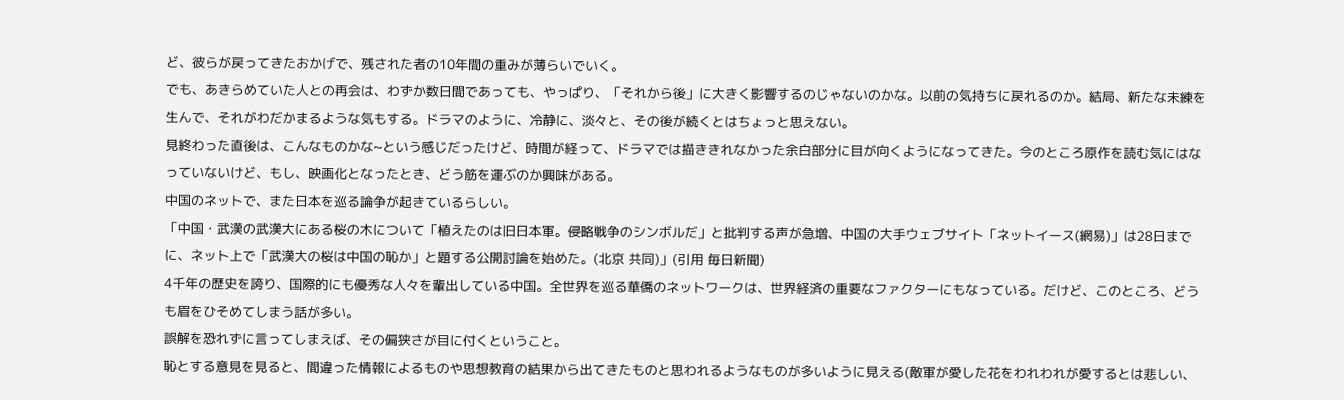ど、彼らが戻ってきたおかげで、残された者の10年間の重みが薄らいでいく。
でも、あきらめていた人との再会は、わずか数日間であっても、やっぱり、「それから後」に大きく影響するのじゃないのかな。以前の気持ちに戻れるのか。結局、新たな未練を生んで、それがわだかまるような気もする。ドラマのように、冷静に、淡々と、その後が続くとはちょっと思えない。
見終わった直後は、こんなものかな~という感じだったけど、時間が経って、ドラマでは描ききれなかった余白部分に目が向くようになってきた。今のところ原作を読む気にはなっていないけど、もし、映画化となったとき、どう筋を運ぶのか興味がある。
中国のネットで、また日本を巡る論争が起きているらしい。
「中国・武漢の武漢大にある桜の木について「植えたのは旧日本軍。侵略戦争のシンボルだ」と批判する声が急増、中国の大手ウェブサイト「ネットイース(網易)」は28日までに、ネット上で「武漢大の桜は中国の恥か」と題する公開討論を始めた。(北京 共同)」(引用 毎日新聞)
4千年の歴史を誇り、国際的にも優秀な人々を輩出している中国。全世界を巡る華僑のネットワークは、世界経済の重要なファクターにもなっている。だけど、このところ、どうも眉をひそめてしまう話が多い。
誤解を恐れずに言ってしまえば、その偏狭さが目に付くということ。
恥とする意見を見ると、間違った情報によるものや思想教育の結果から出てきたものと思われるようなものが多いように見える(敵軍が愛した花をわれわれが愛するとは悲しい、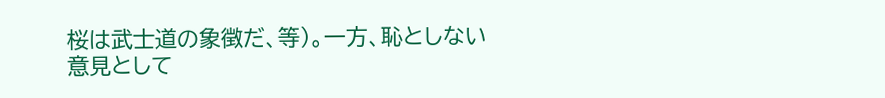桜は武士道の象徴だ、等)。一方、恥としない意見として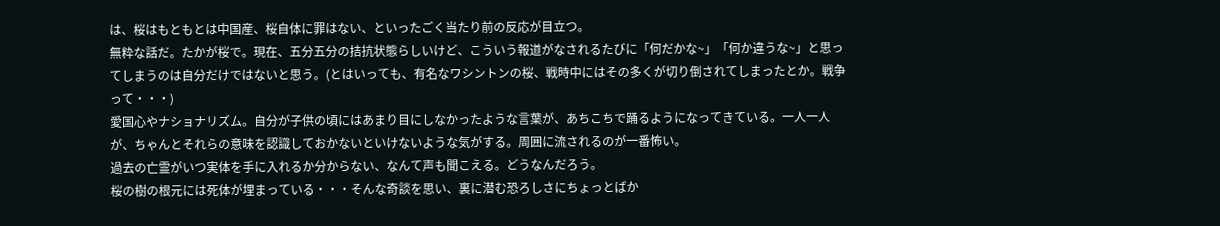は、桜はもともとは中国産、桜自体に罪はない、といったごく当たり前の反応が目立つ。
無粋な話だ。たかが桜で。現在、五分五分の拮抗状態らしいけど、こういう報道がなされるたびに「何だかな~」「何か違うな~」と思ってしまうのは自分だけではないと思う。(とはいっても、有名なワシントンの桜、戦時中にはその多くが切り倒されてしまったとか。戦争って・・・)
愛国心やナショナリズム。自分が子供の頃にはあまり目にしなかったような言葉が、あちこちで踊るようになってきている。一人一人が、ちゃんとそれらの意味を認識しておかないといけないような気がする。周囲に流されるのが一番怖い。
過去の亡霊がいつ実体を手に入れるか分からない、なんて声も聞こえる。どうなんだろう。
桜の樹の根元には死体が埋まっている・・・そんな奇談を思い、裏に潜む恐ろしさにちょっとばか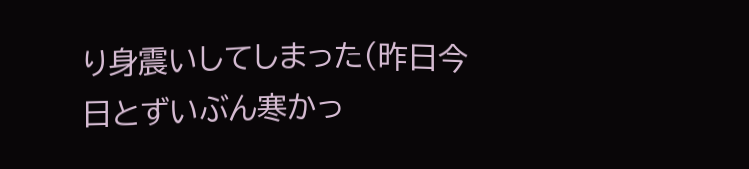り身震いしてしまった(昨日今日とずいぶん寒かっ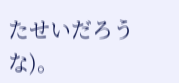たせいだろうな)。